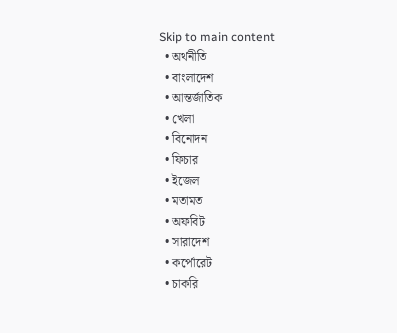Skip to main content
  • অর্থনীতি
  • বাংলাদেশ
  • আন্তর্জাতিক
  • খেলা
  • বিনোদন
  • ফিচার
  • ইজেল
  • মতামত
  • অফবিট
  • সারাদেশ
  • কর্পোরেট
  • চাকরি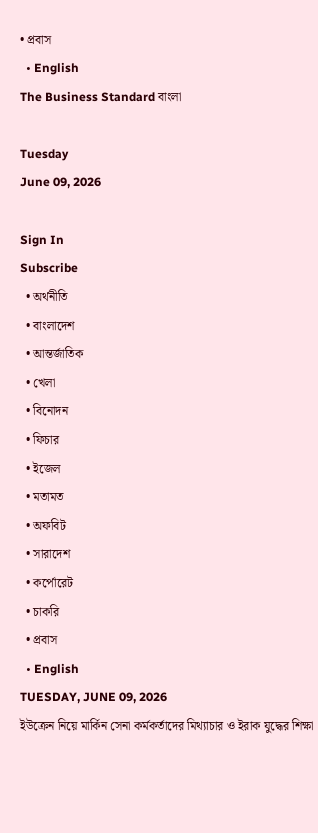• প্রবাস
  • English
The Business Standard বাংলা

Tuesday
June 09, 2026

Sign In
Subscribe
  • অর্থনীতি
  • বাংলাদেশ
  • আন্তর্জাতিক
  • খেলা
  • বিনোদন
  • ফিচার
  • ইজেল
  • মতামত
  • অফবিট
  • সারাদেশ
  • কর্পোরেট
  • চাকরি
  • প্রবাস
  • English
TUESDAY, JUNE 09, 2026
ইউক্রেন নিয়ে মার্কিন সেনা কর্মকর্তাদের মিথ্যাচার ও ইরাক যুদ্ধের শিক্ষা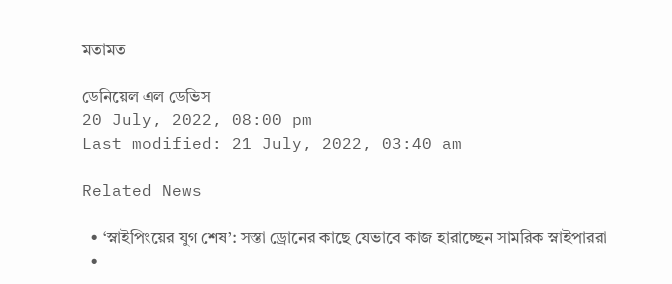মতামত

ডেনিয়েল এল ডেভিস
20 July, 2022, 08:00 pm
Last modified: 21 July, 2022, 03:40 am

Related News

  • ‘স্নাইপিংয়ের যুগ শেষ’: সস্তা ড্রোনের কাছে যেভাবে কাজ হারাচ্ছেন সামরিক স্নাইপাররা
  •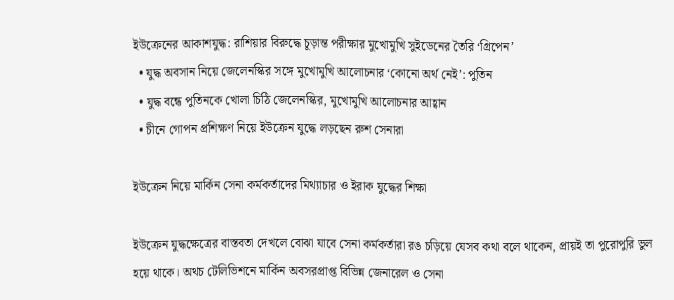ইউক্রেনের আকাশযুদ্ধ: রাশিয়ার বিরুদ্ধে চূড়ান্ত পরীক্ষার মুখোমুখি সুইডেনের তৈরি ‘গ্রিপেন’
  • যুদ্ধ অবসান নিয়ে জেলেনস্কির সঙ্গে মুখোমুখি আলোচনার ‘কোনো অর্থ নেই’: পুতিন
  • যুদ্ধ বন্ধে পুতিনকে খোলা চিঠি জেলেনস্কির, মুখোমুখি আলোচনার আহ্বান
  • চীনে গোপন প্রশিক্ষণ নিয়ে ইউক্রেন যুদ্ধে লড়ছেন রুশ সেনারা

ইউক্রেন নিয়ে মার্কিন সেনা কর্মকর্তাদের মিথ্যাচার ও ইরাক যুদ্ধের শিক্ষা

ইউক্রেন যুদ্ধক্ষেত্রের বাস্তবতা দেখলে বোঝা যাবে সেনা কর্মকর্তারা রঙ চড়িয়ে যেসব কথা বলে থাকেন, প্রায়ই তা পুরোপুরি ভুল হয়ে থাকে। অথচ টেলিভিশনে মার্কিন অবসরপ্রাপ্ত বিভিন্ন জেনারেল ও সেনা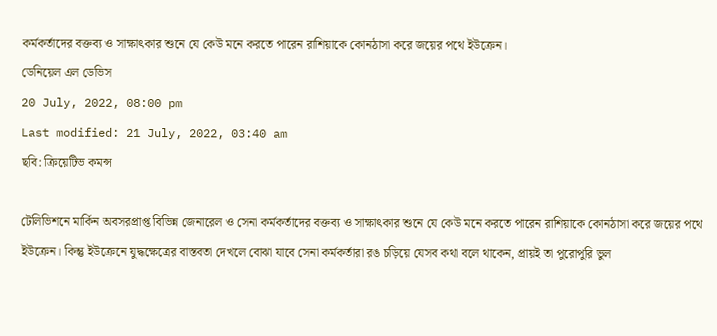কর্মকর্তাদের বক্তব্য ও সাক্ষাৎকার শুনে যে কেউ মনে করতে পারেন রাশিয়াকে কোনঠাসা করে জয়ের পথে ইউক্রেন।
ডেনিয়েল এল ডেভিস
20 July, 2022, 08:00 pm
Last modified: 21 July, 2022, 03:40 am
ছবি: ক্রিয়েটিভ কমন্স

টেলিভিশনে মার্কিন অবসরপ্রাপ্ত বিভিন্ন জেনারেল ও সেনা কর্মকর্তাদের বক্তব্য ও সাক্ষাৎকার শুনে যে কেউ মনে করতে পারেন রাশিয়াকে কোনঠাসা করে জয়ের পথে ইউক্রেন। কিন্তু ইউক্রেনে যুদ্ধক্ষেত্রের বাস্তবতা দেখলে বোঝা যাবে সেনা কর্মকর্তারা রঙ চড়িয়ে যেসব কথা বলে থাকেন, প্রায়ই তা পুরোপুরি ভুল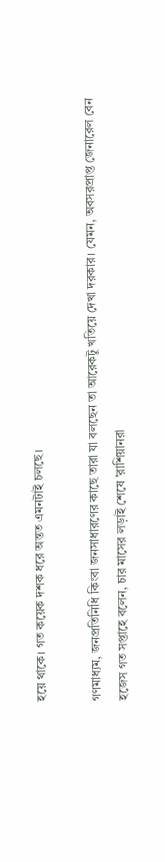হয়ে থাকে। গত কয়েক দশক ধরে অন্তত এমনটাই চলছে।

গণমাধ্যম, জনপ্রতিনিধি কিংবা জনসাধারণের কাছে তারা যা বলছেন তা আরেকটু খতিয়ে দেখা দরকার। যেমন, অবসরপ্রাপ্ত জেনারেল বেন হজেস গত সপ্তাহে বলেন, চার মাসের লড়াই শেষে 'রাশিয়ানরা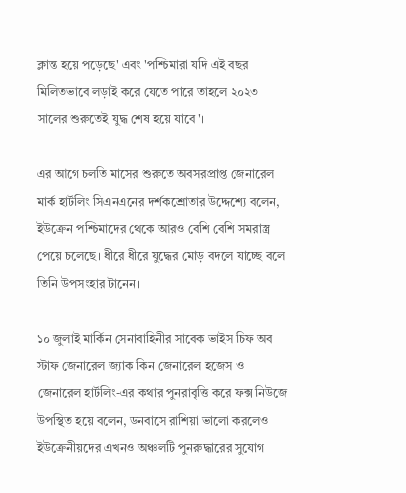ক্লান্ত হয়ে পড়েছে' এবং 'পশ্চিমারা যদি এই বছর মিলিতভাবে লড়াই করে যেতে পারে তাহলে ২০২৩ সালের শুরুতেই যুদ্ধ শেষ হয়ে যাবে'।

এর আগে চলতি মাসের শুরুতে অবসরপ্রাপ্ত জেনারেল মার্ক হার্টলিং সিএনএনের দর্শকশ্রোতার উদ্দেশ্যে বলেন, ইউক্রেন পশ্চিমাদের থেকে আরও বেশি বেশি সমরাস্ত্র পেয়ে চলেছে। ধীরে ধীরে যুদ্ধের মোড় বদলে যাচ্ছে বলে তিনি উপসংহার টানেন।

১০ জুলাই মার্কিন সেনাবাহিনীর সাবেক ভাইস চিফ অব স্টাফ জেনারেল জ্যাক কিন জেনারেল হজেস ও জেনারেল হার্টলিং-এর কথার পুনরাবৃত্তি করে ফক্স নিউজে উপস্থিত হয়ে বলেন, ডনবাসে রাশিয়া ভালো করলেও ইউক্রেনীয়দের এখনও অঞ্চলটি পুনরুদ্ধারের সুযোগ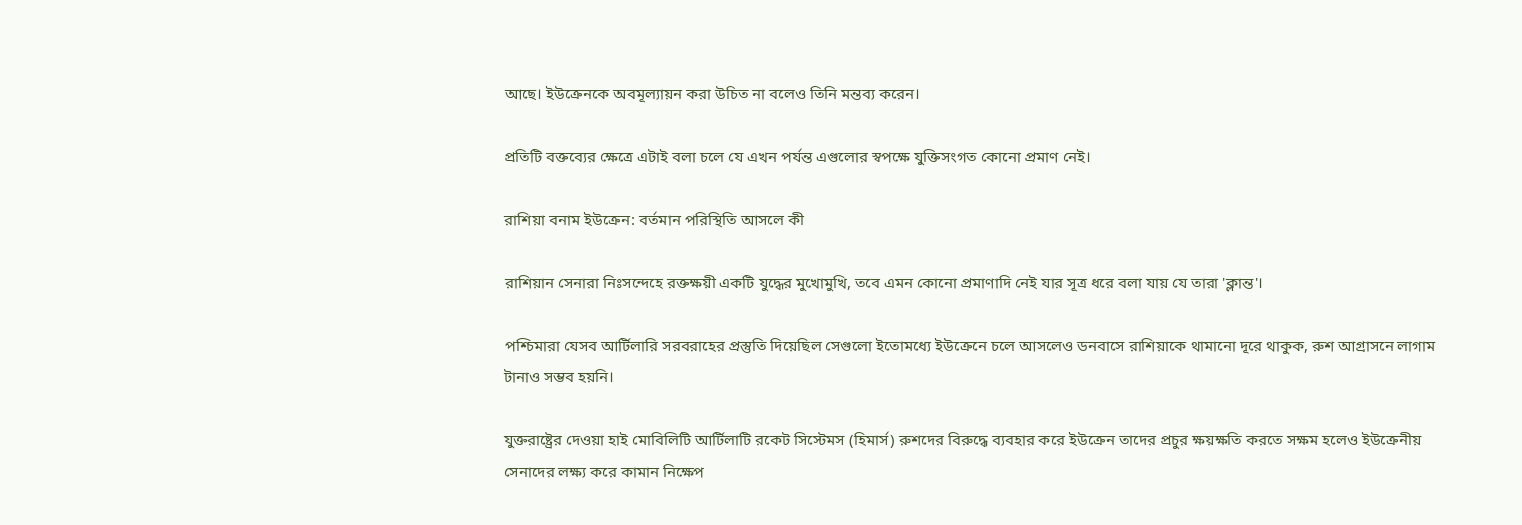আছে। ইউক্রেনকে অবমূল্যায়ন করা উচিত না বলেও তিনি মন্তব্য করেন।

প্রতিটি বক্তব্যের ক্ষেত্রে এটাই বলা চলে যে এখন পর্যন্ত এগুলোর স্বপক্ষে যুক্তিসংগত কোনো প্রমাণ নেই।

রাশিয়া বনাম ইউক্রেন: বর্তমান পরিস্থিতি আসলে কী

রাশিয়ান সেনারা নিঃসন্দেহে রক্তক্ষয়ী একটি যুদ্ধের মুখোমুখি, তবে এমন কোনো প্রমাণাদি নেই যার সূত্র ধরে বলা যায় যে তারা 'ক্লান্ত'।

পশ্চিমারা যেসব আর্টিলারি সরবরাহের প্রস্তুতি দিয়েছিল সেগুলো ইতোমধ্যে ইউক্রেনে চলে আসলেও ডনবাসে রাশিয়াকে থামানো দূরে থাকুক, রুশ আগ্রাসনে লাগাম টানাও সম্ভব হয়নি।

যুক্তরাষ্ট্রের দেওয়া হাই মোবিলিটি আর্টিলাটি রকেট সিস্টেমস (হিমার্স) রুশদের বিরুদ্ধে ব্যবহার করে ইউক্রেন তাদের প্রচুর ক্ষয়ক্ষতি করতে সক্ষম হলেও ইউক্রেনীয় সেনাদের লক্ষ্য করে কামান নিক্ষেপ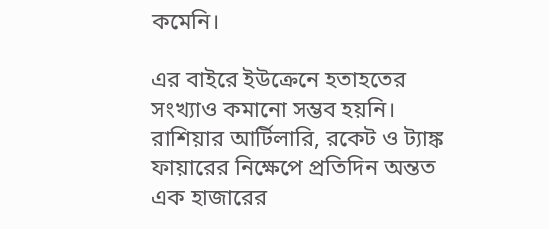কমেনি।

এর বাইরে ইউক্রেনে হতাহতের সংখ্যাও কমানো সম্ভব হয়নি। রাশিয়ার আর্টিলারি, রকেট ও ট্যাঙ্ক ফায়ারের নিক্ষেপে প্রতিদিন অন্তত এক হাজারের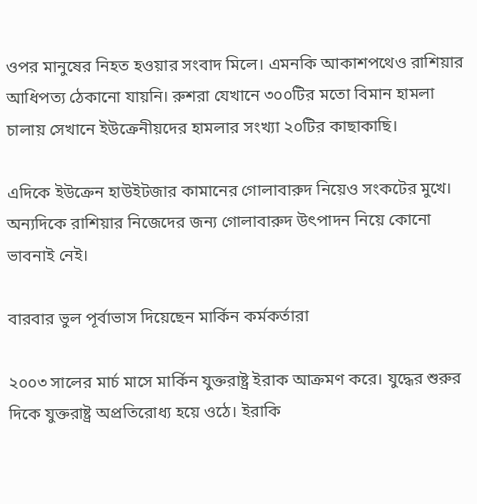ওপর মানুষের নিহত হওয়ার সংবাদ মিলে। এমনকি আকাশপথেও রাশিয়ার আধিপত্য ঠেকানো যায়নি। রুশরা যেখানে ৩০০টির মতো বিমান হামলা চালায় সেখানে ইউক্রেনীয়দের হামলার সংখ্যা ২০টির কাছাকাছি।

এদিকে ইউক্রেন হাউইটজার কামানের গোলাবারুদ নিয়েও সংকটের মুখে। অন্যদিকে রাশিয়ার নিজেদের জন্য গোলাবারুদ উৎপাদন নিয়ে কোনো ভাবনাই নেই।

বারবার ভুল পূর্বাভাস দিয়েছেন মার্কিন কর্মকর্তারা

২০০৩ সালের মার্চ মাসে মার্কিন যুক্তরাষ্ট্র ইরাক আক্রমণ করে। যুদ্ধের শুরুর দিকে যুক্তরাষ্ট্র অপ্রতিরোধ্য হয়ে ওঠে। ইরাকি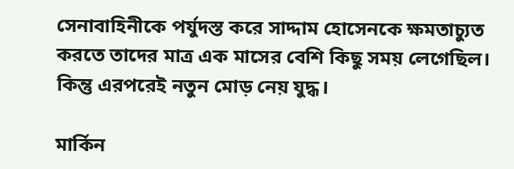সেনাবাহিনীকে পর্যুদস্ত করে সাদ্দাম হোসেনকে ক্ষমতাচ্যুত করতে তাদের মাত্র এক মাসের বেশি কিছু সময় লেগেছিল। কিন্তু এরপরেই নতুন মোড় নেয় যুদ্ধ।

মার্কিন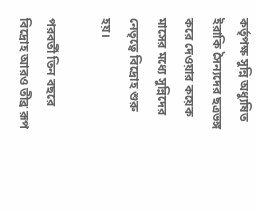কর্তৃপক্ষ সুন্নি অধ্যুষিত ইরাকি সৈন্যদের ছত্রভঙ্গ করে দেওয়ার কয়েক মাসের মধ্যে সুন্নিদের নেতৃত্বে বিদ্রোহ শুরু হয়।

পরবর্তী তিন বছরে বিদ্রোহ আরও তীব্র রূপ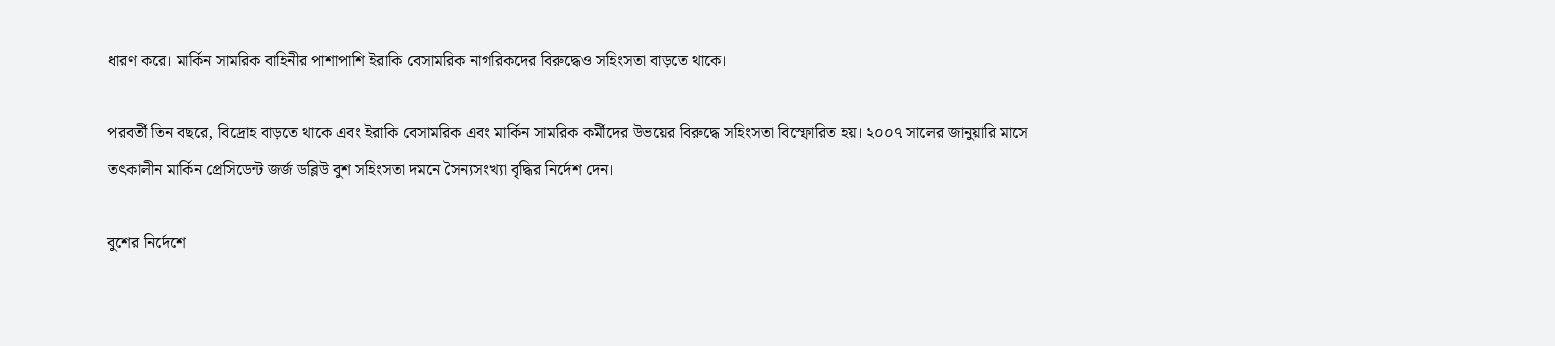ধারণ করে। মার্কিন সামরিক বাহিনীর পাশাপাশি ইরাকি বেসামরিক নাগরিকদের বিরুদ্ধেও সহিংসতা বাড়তে থাকে।

পরবর্তী তিন বছরে, বিদ্রোহ বাড়তে থাকে এবং ইরাকি বেসামরিক এবং মার্কিন সামরিক কর্মীদের উভয়ের বিরুদ্ধে সহিংসতা বিস্ফোরিত হয়। ২০০৭ সালের জানুয়ারি মাসে তৎকালীন মার্কিন প্রেসিডেন্ট জর্জ ডব্লিউ বুশ সহিংসতা দমনে সৈন্যসংখ্যা বৃদ্ধির নির্দেশ দেন।

বুশের নির্দেশে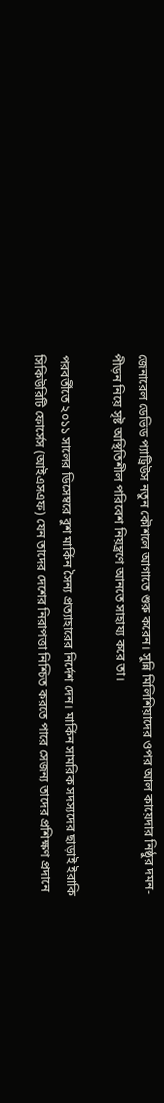জেনারেল ডেভিড প্যাট্রিউস নতুন কৌশলে আগাতে শুরু করেন। সুন্নি মিলিশিয়াদের ওপর আল কায়েদার নিষ্ঠুর দমন-পীড়ন নিয়ে সৃষ্ট অস্থিতিশীল পরিবেশ নিয়ন্ত্রণে আনতে সাহায্য করে তা।

পরবর্তীতে ২০১১ সালের ডিসেম্বরে বুশ মার্কিন সৈন্য প্রত্যাহারের নির্দেশ দেন। মার্কিন সামরিক সদস্যদের ছাড়াই ইরাকি সিকিউরিটি ফোর্সেস (আইএসএফ) যেন তাদের দেশের নিরাপত্তা নিশ্চিত করতে পারে সেজন্য তাদের প্রশিক্ষণ প্রদানে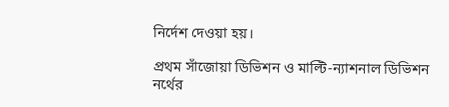নির্দেশ দেওয়া হয়।

প্রথম সাঁজোয়া ডিভিশন ও মাল্টি-ন্যাশনাল ডিভিশন নর্থের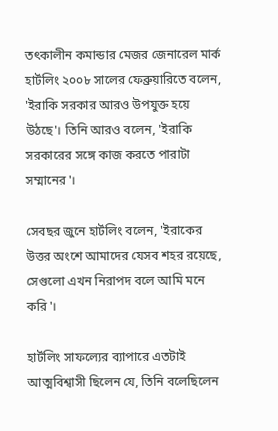তৎকালীন কমান্ডার মেজর জেনারেল মার্ক হার্টলিং ২০০৮ সালের ফেব্রুয়ারিতে বলেন, 'ইরাকি সরকার আরও উপযুক্ত হয়ে উঠছে'। তিনি আরও বলেন, 'ইরাকি সরকারের সঙ্গে কাজ করতে পারাটা সম্মানের'।

সেবছর জুনে হার্টলিং বলেন, 'ইরাকের উত্তর অংশে আমাদের যেসব শহর রয়েছে, সেগুলো এখন নিরাপদ বলে আমি মনে করি'।

হার্টলিং সাফল্যের ব্যাপারে এতটাই আত্মবিশ্বাসী ছিলেন যে, তিনি বলেছিলেন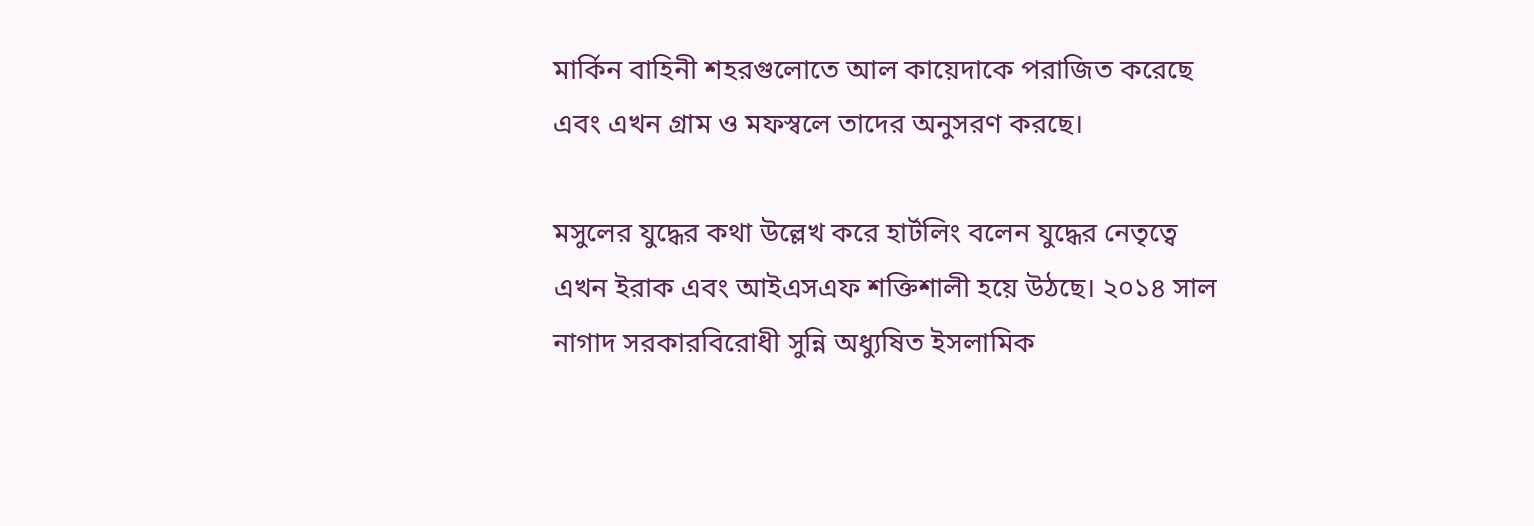মার্কিন বাহিনী শহরগুলোতে আল কায়েদাকে পরাজিত করেছে এবং এখন গ্রাম ও মফস্বলে তাদের অনুসরণ করছে।

মসুলের যুদ্ধের কথা উল্লেখ করে হার্টলিং বলেন যুদ্ধের নেতৃত্বে এখন ইরাক এবং আইএসএফ শক্তিশালী হয়ে উঠছে। ২০১৪ সাল নাগাদ সরকারবিরোধী সুন্নি অধ্যুষিত ইসলামিক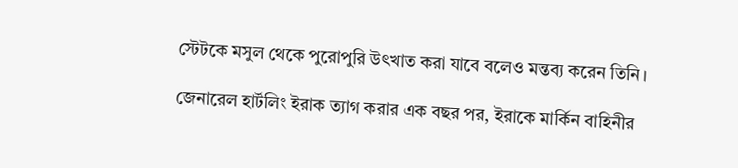স্টেটকে মসুল থেকে পুরোপুরি উৎখাত করা যাবে বলেও মন্তব্য করেন তিনি।

জেনারেল হার্টলিং ইরাক ত্যাগ করার এক বছর পর, ইরাকে মার্কিন বাহিনীর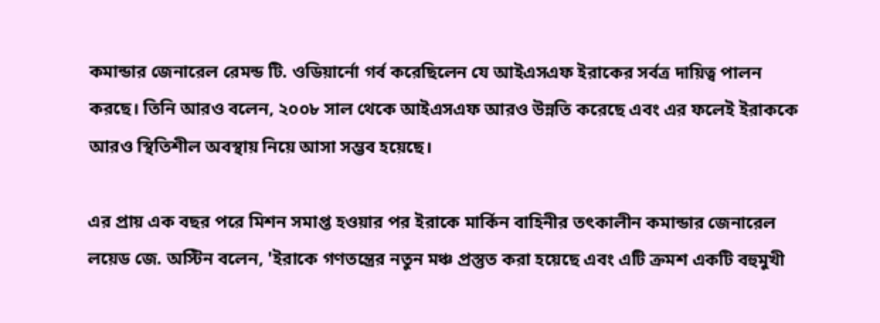কমান্ডার জেনারেল রেমন্ড টি. ওডিয়ার্নো গর্ব করেছিলেন যে আইএসএফ ইরাকের সর্বত্র দায়িত্ব পালন করছে। তিনি আরও বলেন, ২০০৮ সাল থেকে আইএসএফ আরও উন্নতি করেছে এবং এর ফলেই ইরাককে আরও স্থিতিশীল অবস্থায় নিয়ে আসা সম্ভব হয়েছে।

এর প্রায় এক বছর পরে মিশন সমাপ্ত হওয়ার পর ইরাকে মার্কিন বাহিনীর তৎকালীন কমান্ডার জেনারেল লয়েড জে. অস্টিন বলেন, 'ইরাকে গণতন্ত্রের নতুন মঞ্চ প্রস্তুত করা হয়েছে এবং এটি ক্রমশ একটি বহুমুখী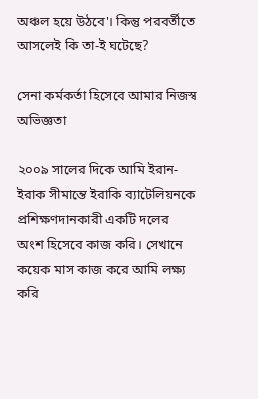অঞ্চল হয়ে উঠবে'। কিন্তু পরবর্তীতে আসলেই কি তা-ই ঘটেছে?

সেনা কর্মকর্তা হিসেবে আমার নিজস্ব অভিজ্ঞতা

২০০৯ সালের দিকে আমি ইরান-ইরাক সীমান্তে ইরাকি ব্যাটেলিয়নকে প্রশিক্ষণদানকারী একটি দলের অংশ হিসেবে কাজ করি। সেখানে কয়েক মাস কাজ করে আমি লক্ষ্য করি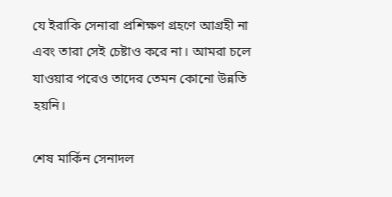যে ইরাকি সেনারা প্রশিক্ষণ গ্রহণে আগ্রহী না এবং তারা সেই চেষ্টাও করে না। আমরা চলে যাওয়ার পরেও তাদের তেমন কোনো উন্নতি হয়নি।

শেষ মার্কিন সেনাদল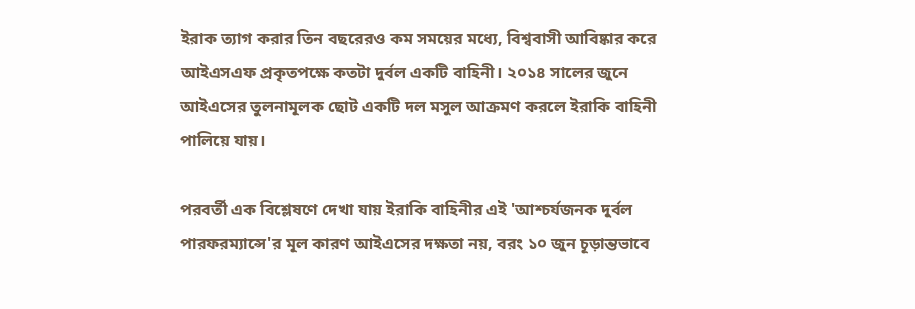ইরাক ত্যাগ করার তিন বছরেরও কম সময়ের মধ্যে, বিশ্ববাসী আবিষ্কার করে আইএসএফ প্রকৃতপক্ষে কতটা দুর্বল একটি বাহিনী। ২০১৪ সালের জুনে আইএসের তুলনামূলক ছোট একটি দল মসুল আক্রমণ করলে ইরাকি বাহিনী পালিয়ে যায়।

পরবর্তী এক বিশ্লেষণে দেখা যায় ইরাকি বাহিনীর এই 'আশ্চর্যজনক দুর্বল পারফরম্যান্সে'র মূল কারণ আইএসের দক্ষতা নয়, বরং ১০ জুন চূড়ান্তভাবে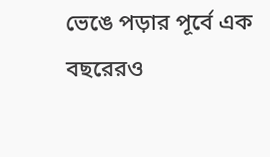ভেঙে পড়ার পূর্বে এক বছরেরও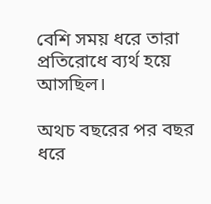বেশি সময় ধরে তারা প্রতিরোধে ব্যর্থ হয়ে আসছিল।

অথচ বছরের পর বছর ধরে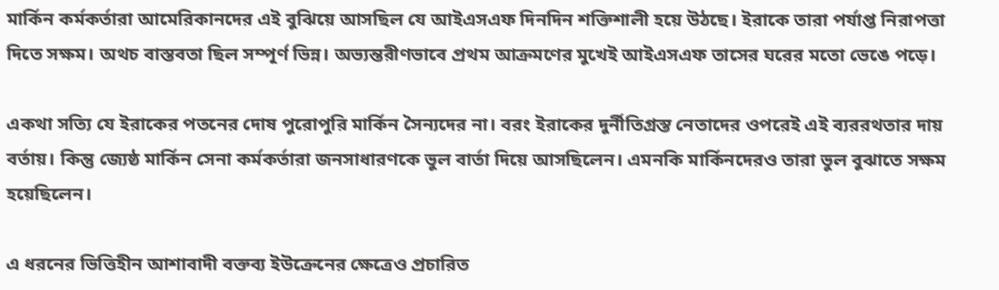মার্কিন কর্মকর্তারা আমেরিকানদের এই বুঝিয়ে আসছিল যে আইএসএফ দিনদিন শক্তিশালী হয়ে উঠছে। ইরাকে তারা পর্যাপ্ত নিরাপত্তা দিতে সক্ষম। অথচ বাস্তবতা ছিল সম্পূর্ণ ভিন্ন। অভ্যন্তরীণভাবে প্রথম আক্রমণের মুখেই আইএসএফ তাসের ঘরের মতো ভেঙে পড়ে।

একথা সত্যি যে ইরাকের পতনের দোষ পুরোপুরি মার্কিন সৈন্যদের না। বরং ইরাকের দুর্নীতিগ্রস্ত নেতাদের ওপরেই এই ব্যররথতার দায় বর্তায়। কিন্তু জ্যেষ্ঠ মার্কিন সেনা কর্মকর্তারা জনসাধারণকে ভুল বার্তা দিয়ে আসছিলেন। এমনকি মার্কিনদেরও তারা ভুল বুঝাতে সক্ষম হয়েছিলেন।

এ ধরনের ভিত্তিহীন আশাবাদী বক্তব্য ইউক্রেনের ক্ষেত্রেও প্রচারিত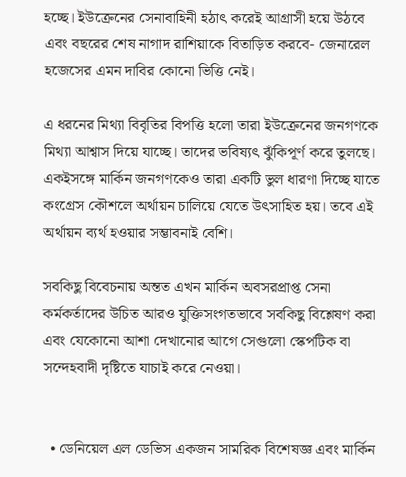হচ্ছে। ইউক্রেনের সেনাবাহিনী হঠাৎ করেই আগ্রাসী হয়ে উঠবে এবং বছরের শেষ নাগাদ রাশিয়াকে বিতাড়িত করবে- জেনারেল হজেসের এমন দাবির কোনো ভিত্তি নেই।

এ ধরনের মিথ্যা বিবৃতির বিপত্তি হলো তারা ইউক্রেনের জনগণকে মিথ্যা আশ্বাস দিয়ে যাচ্ছে। তাদের ভবিষ্যৎ ঝুঁকিপূর্ণ করে তুলছে। একইসঙ্গে মার্কিন জনগণকেও তারা একটি ভুল ধারণা দিচ্ছে যাতে কংগ্রেস কৌশলে অর্থায়ন চালিয়ে যেতে উৎসাহিত হয়। তবে এই অর্থায়ন ব্যর্থ হওয়ার সম্ভাবনাই বেশি।

সবকিছু বিবেচনায় অন্তত এখন মার্কিন অবসরপ্রাপ্ত সেনা কর্মকর্তাদের উচিত আরও যুক্তিসংগতভাবে সবকিছু বিশ্লেষণ করা এবং যেকোনো আশা দেখানোর আগে সেগুলো স্কেপটিক বা সন্দেহবাদী দৃষ্টিতে যাচাই করে নেওয়া।


  • ডেনিয়েল এল ডেভিস একজন সামরিক বিশেষজ্ঞ এবং মার্কিন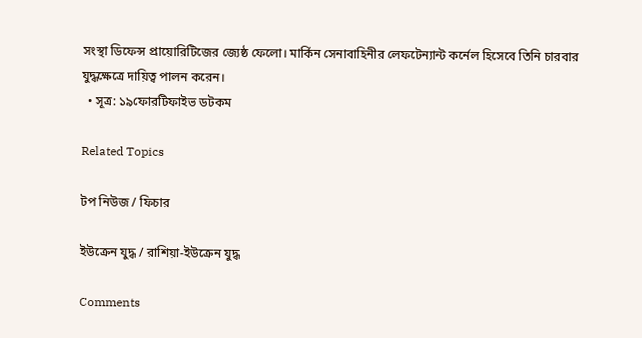সংস্থা ডিফেন্স প্রায়োরিটিজের জ্যেষ্ঠ ফেলো। মার্কিন সেনাবাহিনীর লেফটেন্যান্ট কর্নেল হিসেবে তিনি চারবার যুদ্ধক্ষেত্রে দায়িত্ব পালন করেন।
  • সূত্র: ১৯ফোরটিফাইভ ডটকম

Related Topics

টপ নিউজ / ফিচার

ইউক্রেন যুদ্ধ / রাশিয়া-ইউক্রেন যুদ্ধ

Comments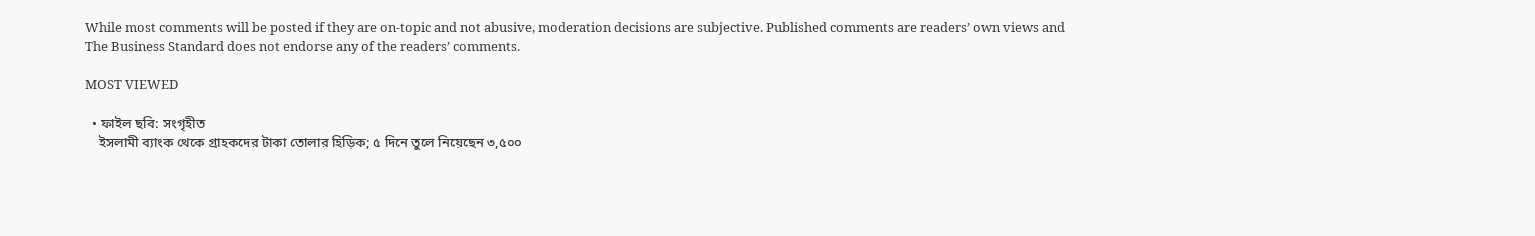While most comments will be posted if they are on-topic and not abusive, moderation decisions are subjective. Published comments are readers’ own views and The Business Standard does not endorse any of the readers’ comments.

MOST VIEWED

  • ফাইল ছবি: সংগৃহীত
    ইসলামী ব্যাংক থেকে গ্রাহকদের টাকা তোলার হিড়িক; ৫ দিনে তুলে নিয়েছেন ৩,৫০০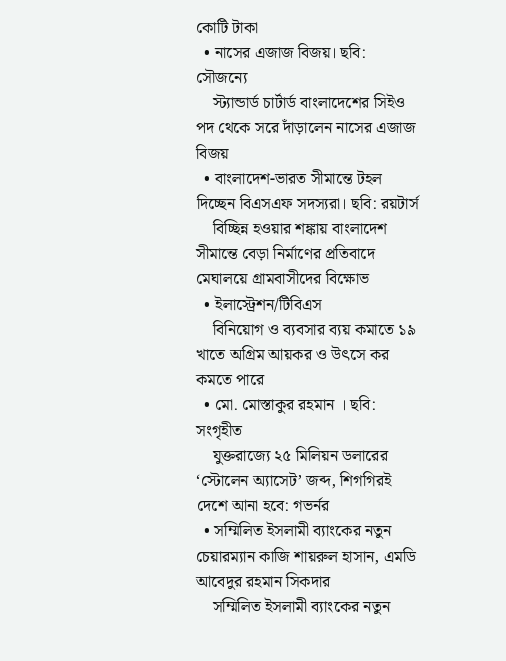কোটি টাকা
  • নাসের এজাজ বিজয়। ছবি: সৌজন্যে
    স্ট্যান্ডার্ড চার্টার্ড বাংলাদেশের সিইও পদ থেকে সরে দাঁড়ালেন নাসের এজাজ বিজয়
  • বাংলাদেশ-ভারত সীমান্তে টহল দিচ্ছেন বিএসএফ সদস্যরা। ছবি: রয়টার্স
    বিচ্ছিন্ন হওয়ার শঙ্কায় বাংলাদেশ সীমান্তে বেড়া নির্মাণের প্রতিবাদে মেঘালয়ে গ্রামবাসীদের বিক্ষোভ
  • ইলাস্ট্রেশন/টিবিএস
    বিনিয়োগ ও ব্যবসার ব্যয় কমাতে ১৯ খাতে অগ্রিম আয়কর ও উৎসে কর কমতে পারে
  • মো. মোস্তাকুর রহমান । ছবি: সংগৃহীত
    যুক্তরাজ্যে ২৫ মিলিয়ন ডলারের ‘স্টোলেন অ্যাসেট’ জব্দ, শিগগিরই দেশে আনা হবে: গভর্নর
  • সম্মিলিত ইসলামী ব্যাংকের নতুন চেয়ারম্যান কাজি শায়রুল হাসান, এমডি আবেদুর রহমান সিকদার
    সম্মিলিত ইসলামী ব্যাংকের নতুন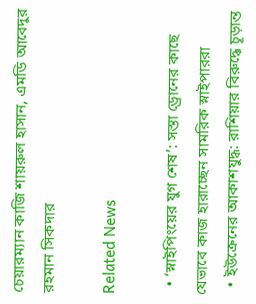চেয়ারম্যান কাজি শায়রুল হাসান, এমডি আবেদুর রহমান সিকদার

Related News

  • ‘স্নাইপিংয়ের যুগ শেষ’: সস্তা ড্রোনের কাছে যেভাবে কাজ হারাচ্ছেন সামরিক স্নাইপাররা
  • ইউক্রেনের আকাশযুদ্ধ: রাশিয়ার বিরুদ্ধে চূড়ান্ত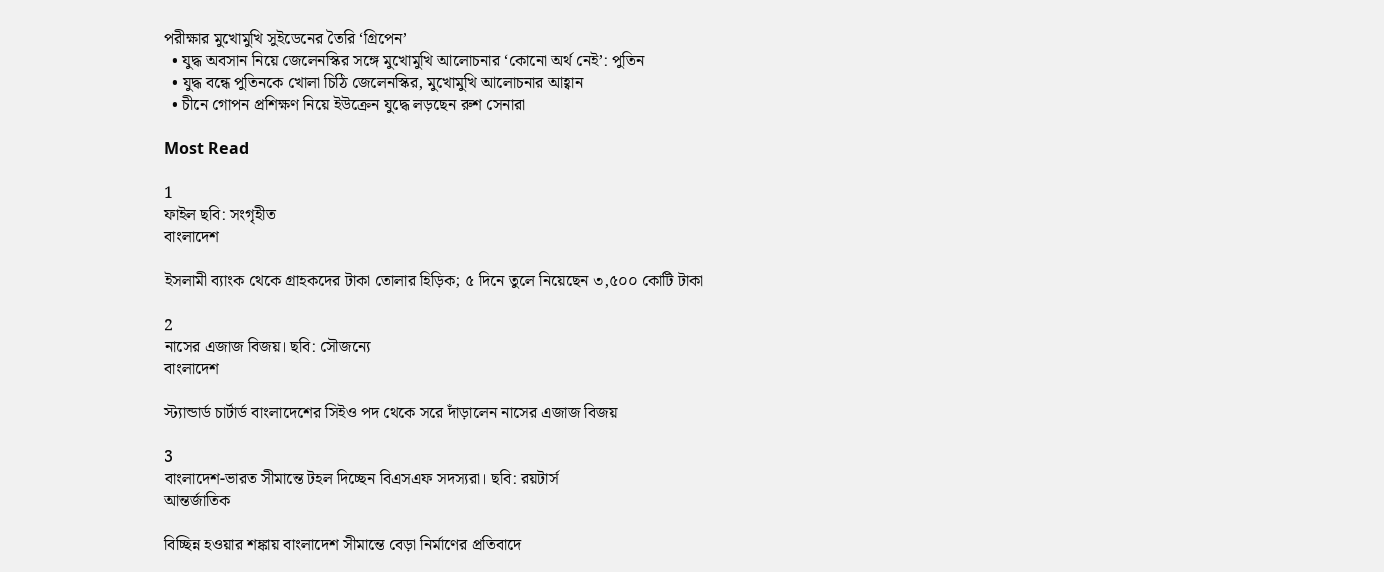পরীক্ষার মুখোমুখি সুইডেনের তৈরি ‘গ্রিপেন’
  • যুদ্ধ অবসান নিয়ে জেলেনস্কির সঙ্গে মুখোমুখি আলোচনার ‘কোনো অর্থ নেই’: পুতিন
  • যুদ্ধ বন্ধে পুতিনকে খোলা চিঠি জেলেনস্কির, মুখোমুখি আলোচনার আহ্বান
  • চীনে গোপন প্রশিক্ষণ নিয়ে ইউক্রেন যুদ্ধে লড়ছেন রুশ সেনারা

Most Read

1
ফাইল ছবি: সংগৃহীত
বাংলাদেশ

ইসলামী ব্যাংক থেকে গ্রাহকদের টাকা তোলার হিড়িক; ৫ দিনে তুলে নিয়েছেন ৩,৫০০ কোটি টাকা

2
নাসের এজাজ বিজয়। ছবি: সৌজন্যে
বাংলাদেশ

স্ট্যান্ডার্ড চার্টার্ড বাংলাদেশের সিইও পদ থেকে সরে দাঁড়ালেন নাসের এজাজ বিজয়

3
বাংলাদেশ-ভারত সীমান্তে টহল দিচ্ছেন বিএসএফ সদস্যরা। ছবি: রয়টার্স
আন্তর্জাতিক

বিচ্ছিন্ন হওয়ার শঙ্কায় বাংলাদেশ সীমান্তে বেড়া নির্মাণের প্রতিবাদে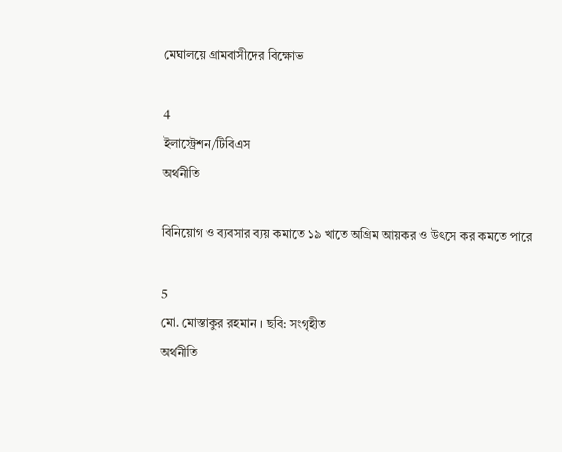মেঘালয়ে গ্রামবাসীদের বিক্ষোভ

4
ইলাস্ট্রেশন/টিবিএস
অর্থনীতি

বিনিয়োগ ও ব্যবসার ব্যয় কমাতে ১৯ খাতে অগ্রিম আয়কর ও উৎসে কর কমতে পারে

5
মো. মোস্তাকুর রহমান । ছবি: সংগৃহীত
অর্থনীতি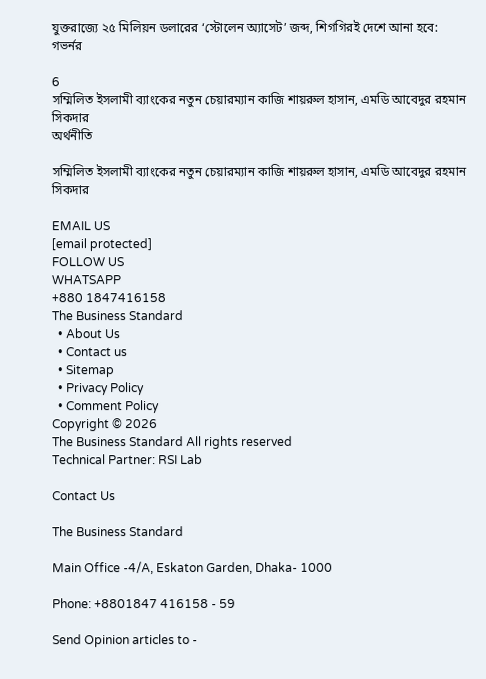যুক্তরাজ্যে ২৫ মিলিয়ন ডলারের ‘স্টোলেন অ্যাসেট’ জব্দ, শিগগিরই দেশে আনা হবে: গভর্নর

6
সম্মিলিত ইসলামী ব্যাংকের নতুন চেয়ারম্যান কাজি শায়রুল হাসান, এমডি আবেদুর রহমান সিকদার
অর্থনীতি

সম্মিলিত ইসলামী ব্যাংকের নতুন চেয়ারম্যান কাজি শায়রুল হাসান, এমডি আবেদুর রহমান সিকদার

EMAIL US
[email protected]
FOLLOW US
WHATSAPP
+880 1847416158
The Business Standard
  • About Us
  • Contact us
  • Sitemap
  • Privacy Policy
  • Comment Policy
Copyright © 2026
The Business Standard All rights reserved
Technical Partner: RSI Lab

Contact Us

The Business Standard

Main Office -4/A, Eskaton Garden, Dhaka- 1000

Phone: +8801847 416158 - 59

Send Opinion articles to -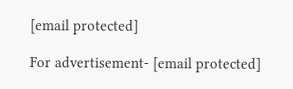[email protected]

For advertisement- [email protected]